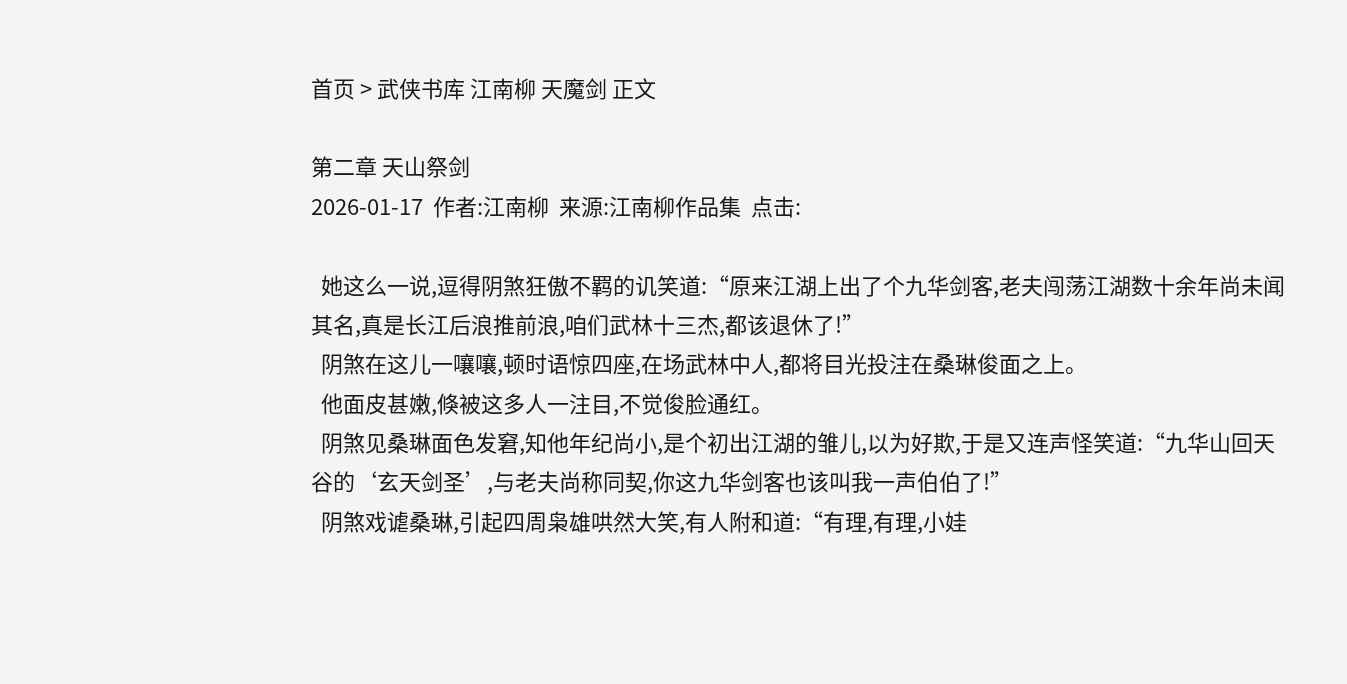首页 > 武侠书库 江南柳 天魔剑 正文

第二章 天山祭剑
2026-01-17  作者:江南柳  来源:江南柳作品集  点击:

  她这么一说,逗得阴煞狂傲不羁的讥笑道:“原来江湖上出了个九华剑客,老夫闯荡江湖数十余年尚未闻其名,真是长江后浪推前浪,咱们武林十三杰,都该退休了!”
  阴煞在这儿一嚷嚷,顿时语惊四座,在场武林中人,都将目光投注在桑琳俊面之上。
  他面皮甚嫩,倏被这多人一注目,不觉俊脸通红。
  阴煞见桑琳面色发窘,知他年纪尚小,是个初出江湖的雏儿,以为好欺,于是又连声怪笑道:“九华山回天谷的‘玄天剑圣’,与老夫尚称同契,你这九华剑客也该叫我一声伯伯了!”
  阴煞戏谑桑琳,引起四周枭雄哄然大笑,有人附和道:“有理,有理,小娃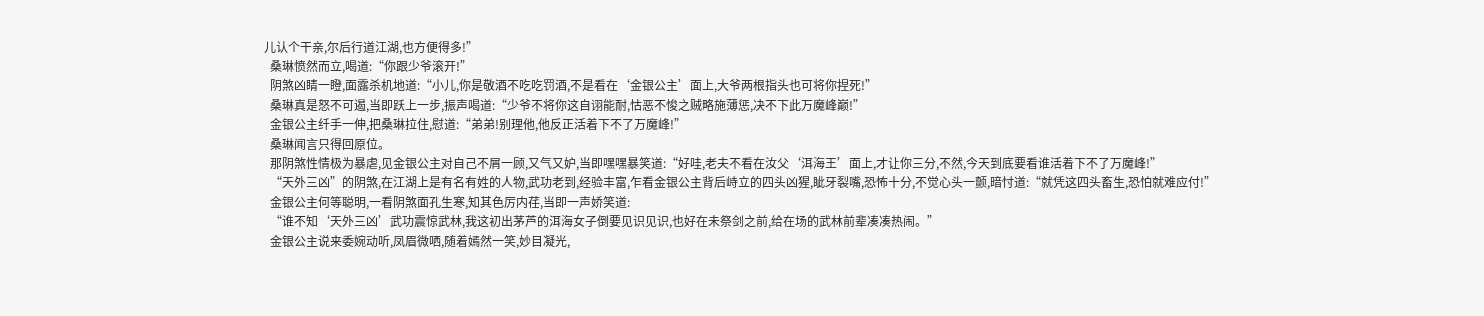儿认个干亲,尔后行道江湖,也方便得多!”
  桑琳愤然而立,喝道:“你跟少爷滚开!”
  阴煞凶睛一瞪,面露杀机地道:“小儿,你是敬酒不吃吃罚酒,不是看在‘金银公主’面上,大爷两根指头也可将你捏死!”
  桑琳真是怒不可遏,当即跃上一步,振声喝道:“少爷不将你这自诩能耐,怙恶不悛之贼略施薄惩,决不下此万魔峰巅!”
  金银公主纤手一伸,把桑琳拉住,慰道:“弟弟!别理他,他反正活着下不了万魔峰!”
  桑琳闻言只得回原位。
  那阴煞性情极为暴虐,见金银公主对自己不屑一顾,又气又妒,当即嘿嘿暴笑道:“好哇,老夫不看在汝父‘洱海王’面上,才让你三分,不然,今天到底要看谁活着下不了万魔峰!”
  “天外三凶”的阴煞,在江湖上是有名有姓的人物,武功老到,经验丰富,乍看金银公主背后峙立的四头凶猩,眦牙裂嘴,恐怖十分,不觉心头一颤,暗忖道:“就凭这四头畜生,恐怕就难应付!”
  金银公主何等聪明,一看阴煞面孔生寒,知其色厉内荏,当即一声娇笑道:
  “谁不知‘天外三凶’武功震惊武林,我这初出茅芦的洱海女子倒要见识见识,也好在未祭剑之前,给在场的武林前辈凑凑热闹。”
  金银公主说来委婉动听,凤眉微哂,随着嫣然一笑,妙目凝光,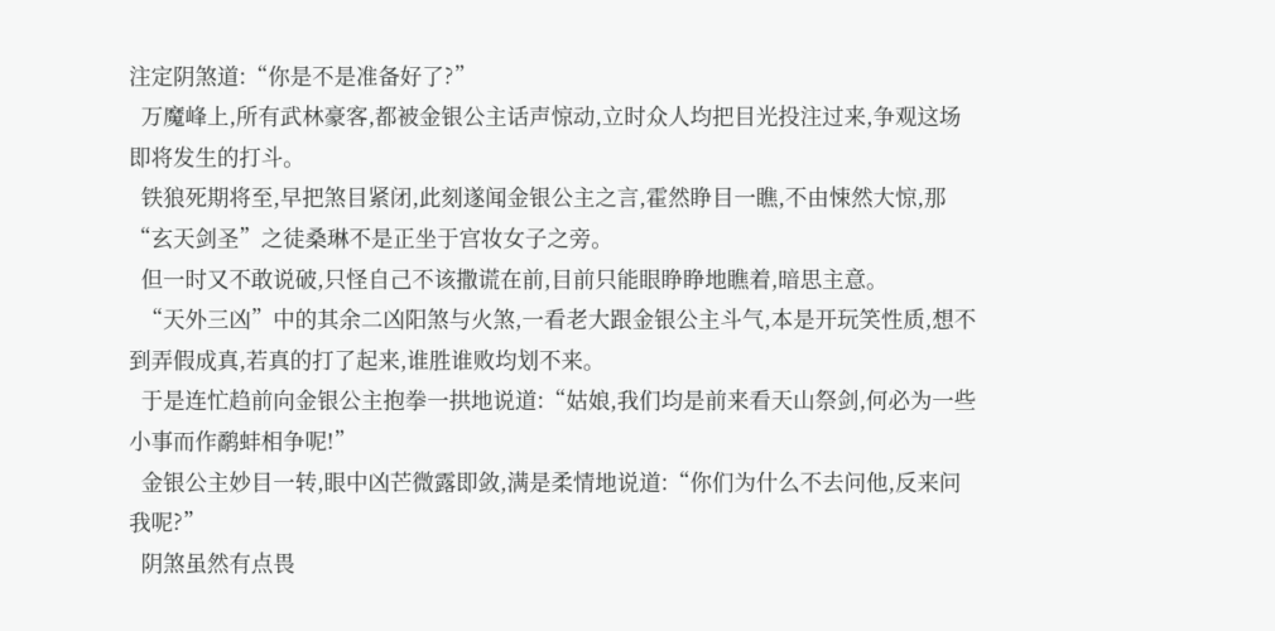注定阴煞道:“你是不是准备好了?”
  万魔峰上,所有武林豪客,都被金银公主话声惊动,立时众人均把目光投注过来,争观这场即将发生的打斗。
  铁狼死期将至,早把煞目紧闭,此刻遂闻金银公主之言,霍然睁目一瞧,不由悚然大惊,那“玄天剑圣”之徒桑琳不是正坐于宫妆女子之旁。
  但一时又不敢说破,只怪自己不该撒谎在前,目前只能眼睁睁地瞧着,暗思主意。
  “天外三凶”中的其余二凶阳煞与火煞,一看老大跟金银公主斗气,本是开玩笑性质,想不到弄假成真,若真的打了起来,谁胜谁败均划不来。
  于是连忙趋前向金银公主抱拳一拱地说道:“姑娘,我们均是前来看天山祭剑,何必为一些小事而作鹬蚌相争呢!”
  金银公主妙目一转,眼中凶芒微露即敛,满是柔情地说道:“你们为什么不去问他,反来问我呢?”
  阴煞虽然有点畏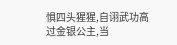惧四头猩猩,自诩武功高过金银公主,当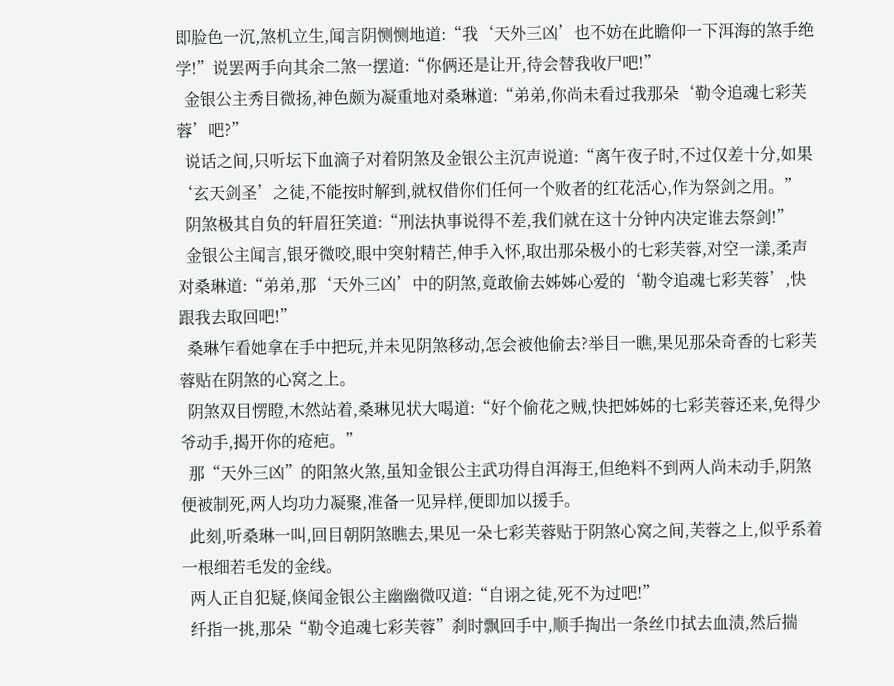即脸色一沉,煞机立生,闻言阴恻恻地道:“我‘天外三凶’也不妨在此瞻仰一下洱海的煞手绝学!”说罢两手向其余二煞一摆道:“你俩还是让开,待会替我收尸吧!”
  金银公主秀目微扬,神色颇为凝重地对桑琳道:“弟弟,你尚未看过我那朵‘勒令追魂七彩芙蓉’吧?”
  说话之间,只听坛下血滴子对着阴煞及金银公主沉声说道:“离午夜子时,不过仅差十分,如果‘玄天剑圣’之徒,不能按时解到,就权借你们任何一个败者的红花活心,作为祭剑之用。”
  阴煞极其自负的轩眉狂笑道:“刑法执事说得不差,我们就在这十分钟内决定谁去祭剑!”
  金银公主闻言,银牙微咬,眼中突射精芒,伸手入怀,取出那朵极小的七彩芙蓉,对空一漾,柔声对桑琳道:“弟弟,那‘天外三凶’中的阴煞,竟敢偷去姊姊心爱的‘勒令追魂七彩芙蓉’,快跟我去取回吧!”
  桑琳乍看她拿在手中把玩,并未见阴煞移动,怎会被他偷去?举目一瞧,果见那朵奇香的七彩芙蓉贴在阴煞的心窝之上。
  阴煞双目愣瞪,木然站着,桑琳见状大喝道:“好个偷花之贼,快把姊姊的七彩芙蓉还来,免得少爷动手,揭开你的疮疤。”
  那“天外三凶”的阳煞火煞,虽知金银公主武功得自洱海王,但绝料不到两人尚未动手,阴煞便被制死,两人均功力凝聚,准备一见异样,便即加以援手。
  此刻,听桑琳一叫,回目朝阴煞瞧去,果见一朵七彩芙蓉贴于阴煞心窝之间,芙蓉之上,似乎系着一根细若毛发的金线。
  两人正自犯疑,倏闻金银公主幽幽微叹道:“自诩之徒,死不为过吧!”
  纤指一挑,那朵“勒令追魂七彩芙蓉”刹时飘回手中,顺手掏出一条丝巾拭去血渍,然后揣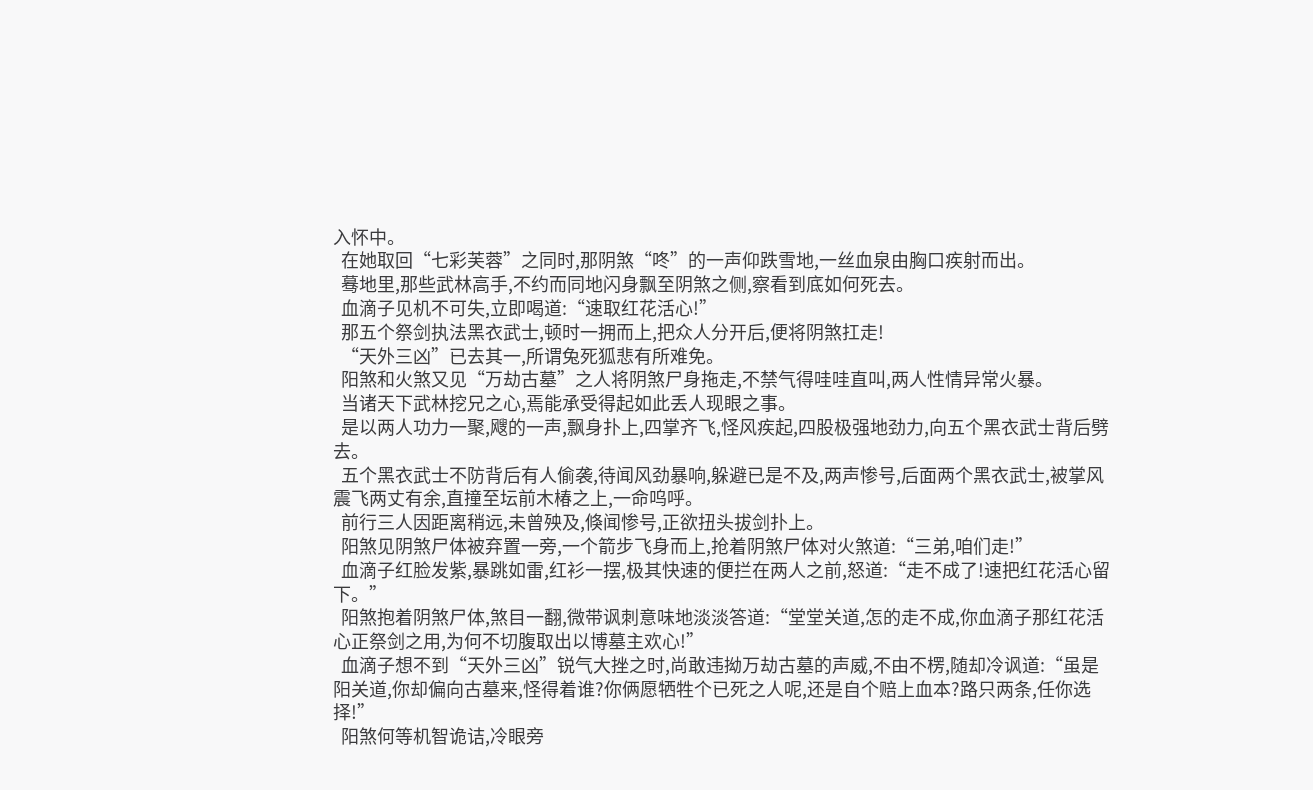入怀中。
  在她取回“七彩芙蓉”之同时,那阴煞“咚”的一声仰跌雪地,一丝血泉由胸口疾射而出。
  蓦地里,那些武林高手,不约而同地闪身飘至阴煞之侧,察看到底如何死去。
  血滴子见机不可失,立即喝道:“速取红花活心!”
  那五个祭剑执法黑衣武士,顿时一拥而上,把众人分开后,便将阴煞扛走!
  “天外三凶”已去其一,所谓兔死狐悲有所难免。
  阳煞和火煞又见“万劫古墓”之人将阴煞尸身拖走,不禁气得哇哇直叫,两人性情异常火暴。
  当诸天下武林挖兄之心,焉能承受得起如此丢人现眼之事。
  是以两人功力一聚,飕的一声,飘身扑上,四掌齐飞,怪风疾起,四股极强地劲力,向五个黑衣武士背后劈去。
  五个黑衣武士不防背后有人偷袭,待闻风劲暴响,躲避已是不及,两声惨号,后面两个黑衣武士,被掌风震飞两丈有余,直撞至坛前木椿之上,一命呜呼。
  前行三人因距离稍远,未曾殃及,倏闻惨号,正欲扭头拔剑扑上。
  阳煞见阴煞尸体被弃置一旁,一个箭步飞身而上,抢着阴煞尸体对火煞道:“三弟,咱们走!”
  血滴子红脸发紫,暴跳如雷,红衫一摆,极其快速的便拦在两人之前,怒道:“走不成了!速把红花活心留下。”
  阳煞抱着阴煞尸体,煞目一翻,微带讽刺意味地淡淡答道:“堂堂关道,怎的走不成,你血滴子那红花活心正祭剑之用,为何不切腹取出以博墓主欢心!”
  血滴子想不到“天外三凶”锐气大挫之时,尚敢违拗万劫古墓的声威,不由不楞,随却冷讽道:“虽是阳关道,你却偏向古墓来,怪得着谁?你俩愿牺牲个已死之人呢,还是自个赔上血本?路只两条,任你选择!”
  阳煞何等机智诡诘,冷眼旁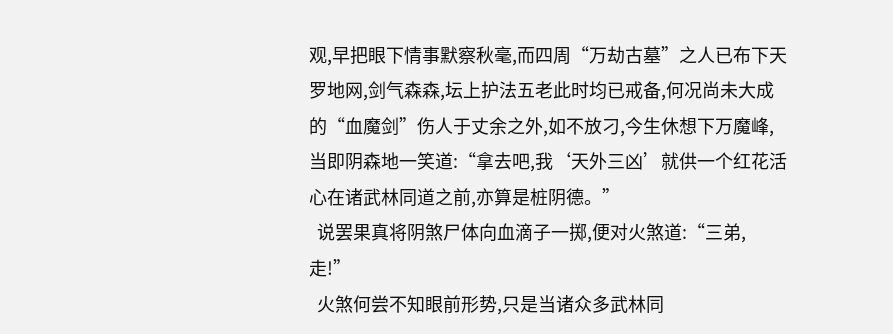观,早把眼下情事默察秋毫,而四周“万劫古墓”之人已布下天罗地网,剑气森森,坛上护法五老此时均已戒备,何况尚未大成的“血魔剑”伤人于丈余之外,如不放刁,今生休想下万魔峰,当即阴森地一笑道:“拿去吧,我‘天外三凶’就供一个红花活心在诸武林同道之前,亦算是桩阴德。”
  说罢果真将阴煞尸体向血滴子一掷,便对火煞道:“三弟,走!”
  火煞何尝不知眼前形势,只是当诸众多武林同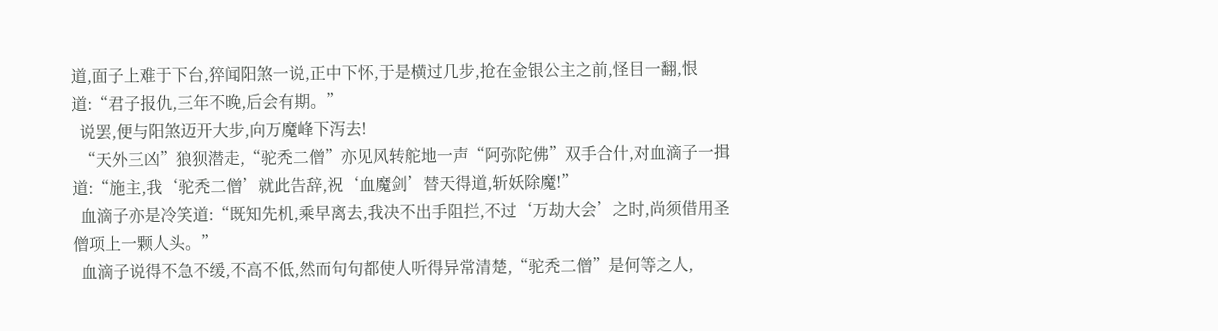道,面子上难于下台,猝闻阳煞一说,正中下怀,于是横过几步,抢在金银公主之前,怪目一翻,恨道:“君子报仇,三年不晚,后会有期。”
  说罢,便与阳煞迈开大步,向万魔峰下泻去!
  “天外三凶”狼狈潜走,“驼秃二僧”亦见风转舵地一声“阿弥陀佛”双手合什,对血滴子一揖道:“施主,我‘驼秃二僧’就此告辞,祝‘血魔剑’替天得道,斩妖除魔!”
  血滴子亦是冷笑道:“既知先机,乘早离去,我决不出手阻拦,不过‘万劫大会’之时,尚须借用圣僧项上一颗人头。”
  血滴子说得不急不缓,不高不低,然而句句都使人听得异常清楚,“驼秃二僧”是何等之人,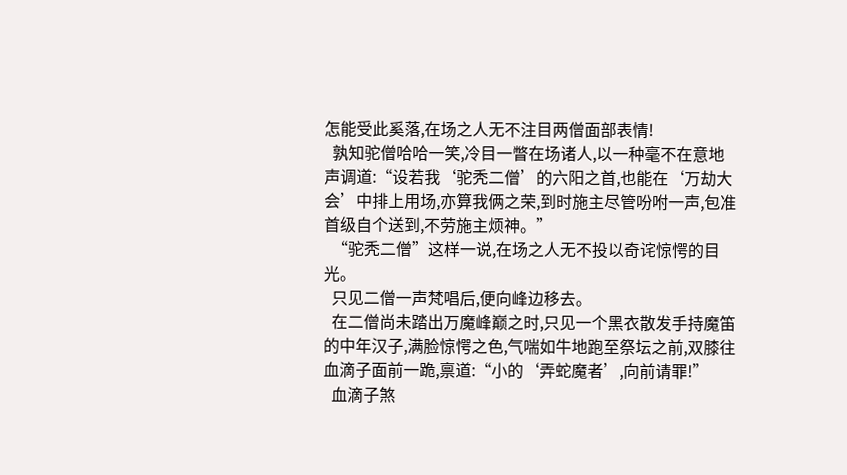怎能受此奚落,在场之人无不注目两僧面部表情!
  孰知驼僧哈哈一笑,冷目一瞥在场诸人,以一种毫不在意地声调道:“设若我‘驼秃二僧’的六阳之首,也能在‘万劫大会’中排上用场,亦算我俩之荣,到时施主尽管吩咐一声,包准首级自个送到,不劳施主烦神。”
  “驼秃二僧”这样一说,在场之人无不投以奇诧惊愕的目光。
  只见二僧一声梵唱后,便向峰边移去。
  在二僧尚未踏出万魔峰巅之时,只见一个黑衣散发手持魔笛的中年汉子,满脸惊愕之色,气喘如牛地跑至祭坛之前,双膝往血滴子面前一跪,禀道:“小的‘弄蛇魔者’,向前请罪!”
  血滴子煞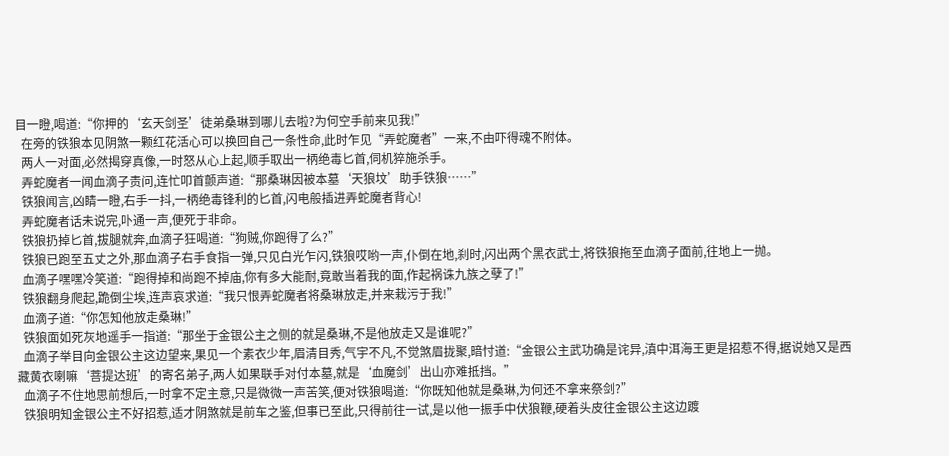目一瞪,喝道:“你押的‘玄天剑圣’徒弟桑琳到哪儿去啦?为何空手前来见我!”
  在旁的铁狼本见阴煞一颗红花活心可以换回自己一条性命,此时乍见“弄蛇魔者”一来,不由吓得魂不附体。
  两人一对面,必然揭穿真像,一时怒从心上起,顺手取出一柄绝毒匕首,伺机猝施杀手。
  弄蛇魔者一闻血滴子责问,连忙叩首颤声道:“那桑琳因被本墓‘天狼坟’助手铁狼……”
  铁狼闻言,凶睛一瞪,右手一抖,一柄绝毒锋利的匕首,闪电般插进弄蛇魔者背心!
  弄蛇魔者话未说完,卟通一声,便死于非命。
  铁狼扔掉匕首,拔腿就奔,血滴子狂喝道:“狗贼,你跑得了么?”
  铁狼已跑至五丈之外,那血滴子右手食指一弹,只见白光乍闪,铁狼哎哟一声,仆倒在地,刹时,闪出两个黑衣武士,将铁狼拖至血滴子面前,往地上一抛。
  血滴子嘿嘿冷笑道:“跑得掉和尚跑不掉庙,你有多大能耐,竟敢当着我的面,作起祸诛九族之孽了!”
  铁狼翻身爬起,跪倒尘埃,连声哀求道:“我只恨弄蛇魔者将桑琳放走,并来栽污于我!”
  血滴子道:“你怎知他放走桑琳!”
  铁狼面如死灰地遥手一指道:“那坐于金银公主之侧的就是桑琳,不是他放走又是谁呢?”
  血滴子举目向金银公主这边望来,果见一个素衣少年,眉清目秀,气宇不凡,不觉煞眉拢聚,暗忖道:“金银公主武功确是诧异,滇中洱海王更是招惹不得,据说她又是西藏黄衣喇嘛‘菩提达班’的寄名弟子,两人如果联手对付本墓,就是‘血魔剑’出山亦难抵挡。”
  血滴子不住地思前想后,一时拿不定主意,只是微微一声苦笑,便对铁狼喝道:“你既知他就是桑琳,为何还不拿来祭剑?”
  铁狼明知金银公主不好招惹,适才阴煞就是前车之鉴,但事已至此,只得前往一试,是以他一振手中伏狼鞭,硬着头皮往金银公主这边踱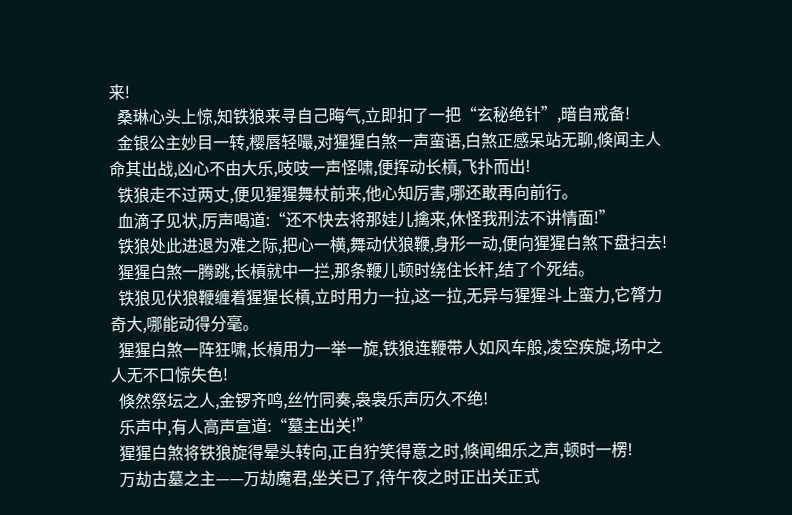来!
  桑琳心头上惊,知铁狼来寻自己晦气,立即扣了一把“玄秘绝针”,暗自戒备!
  金银公主妙目一转,樱唇轻嘬,对猩猩白煞一声蛮语,白煞正感呆站无聊,倏闻主人命其出战,凶心不由大乐,吱吱一声怪啸,便挥动长槓,飞扑而出!
  铁狼走不过两丈,便见猩猩舞杖前来,他心知厉害,哪还敢再向前行。
  血滴子见状,厉声喝道:“还不快去将那娃儿擒来,休怪我刑法不讲情面!”
  铁狼处此进退为难之际,把心一横,舞动伏狼鞭,身形一动,便向猩猩白煞下盘扫去!
  猩猩白煞一腾跳,长槓就中一拦,那条鞭儿顿时绕住长杆,结了个死结。
  铁狼见伏狼鞭缠着猩猩长槓,立时用力一拉,这一拉,无异与猩猩斗上蛮力,它膂力奇大,哪能动得分毫。
  猩猩白煞一阵狂啸,长槓用力一举一旋,铁狼连鞭带人如风车般,凌空疾旋,场中之人无不口惊失色!
  倏然祭坛之人,金锣齐鸣,丝竹同奏,袅袅乐声历久不绝!
  乐声中,有人高声宣道:“墓主出关!”
  猩猩白煞将铁狼旋得晕头转向,正自狞笑得意之时,倏闻细乐之声,顿时一楞!
  万劫古墓之主——万劫魔君,坐关已了,待午夜之时正出关正式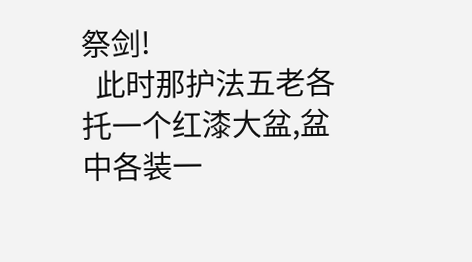祭剑!
  此时那护法五老各托一个红漆大盆,盆中各装一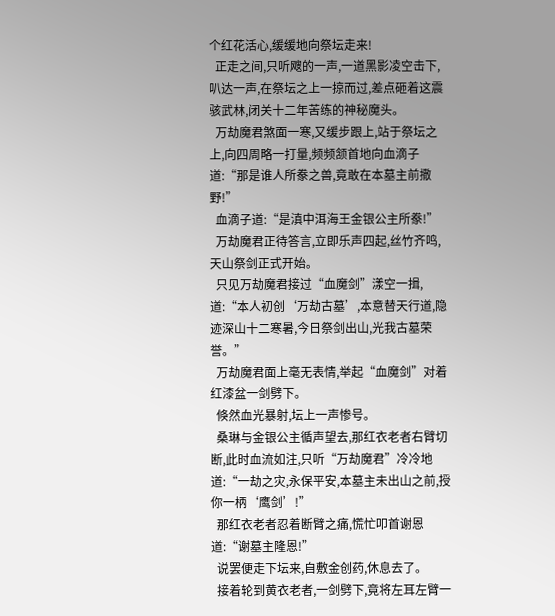个红花活心,缓缓地向祭坛走来!
  正走之间,只听飕的一声,一道黑影凌空击下,叭达一声,在祭坛之上一掠而过,差点砸着这震骇武林,闭关十二年苦练的神秘魔头。
  万劫魔君煞面一寒,又缓步跟上,站于祭坛之上,向四周略一打量,频频颔首地向血滴子道:“那是谁人所豢之兽,竟敢在本墓主前撒野!”
  血滴子道:“是滇中洱海王金银公主所豢!”
  万劫魔君正待答言,立即乐声四起,丝竹齐鸣,天山祭剑正式开始。
  只见万劫魔君接过“血魔剑”漾空一揖,道:“本人初创‘万劫古墓’,本意替天行道,隐迹深山十二寒暑,今日祭剑出山,光我古墓荣誉。”
  万劫魔君面上毫无表情,举起“血魔剑”对着红漆盆一剑劈下。
  倏然血光暴射,坛上一声惨号。
  桑琳与金银公主循声望去,那红衣老者右臂切断,此时血流如注,只听“万劫魔君”冷冷地道:“一劫之灾,永保平安,本墓主未出山之前,授你一柄‘鹰剑’!”
  那红衣老者忍着断臂之痛,慌忙叩首谢恩道:“谢墓主隆恩!”
  说罢便走下坛来,自敷金创药,休息去了。
  接着轮到黄衣老者,一剑劈下,竟将左耳左臂一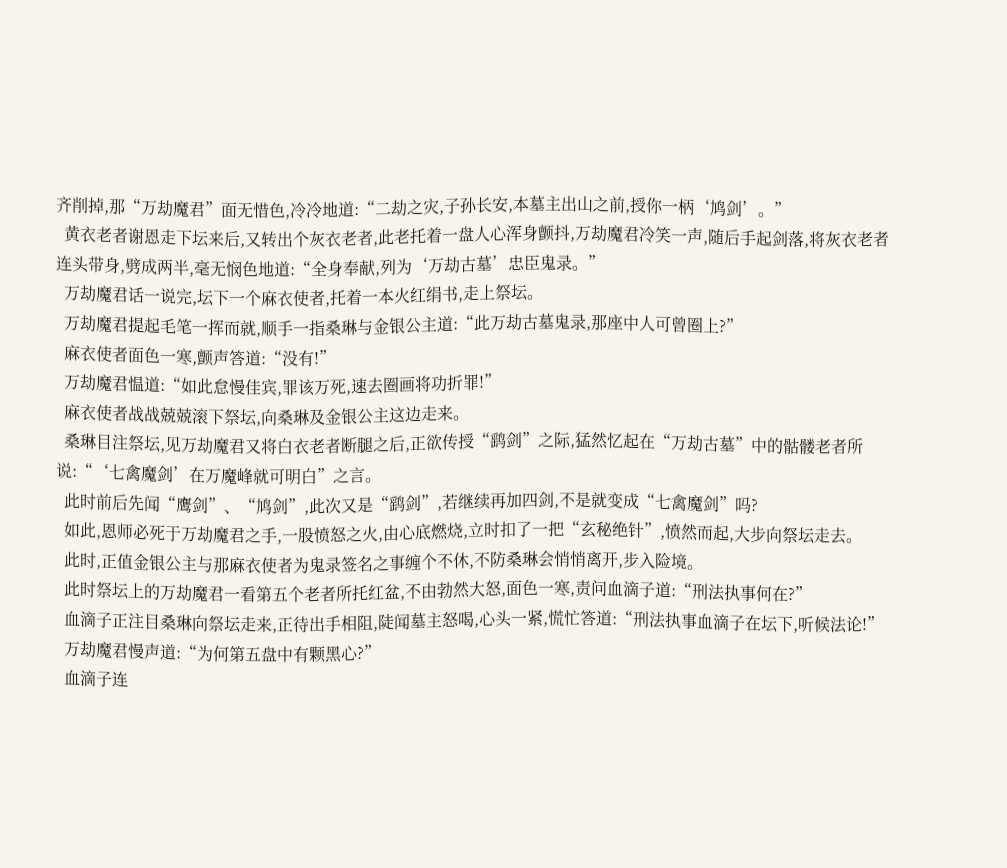齐削掉,那“万劫魔君”面无惜色,冷冷地道:“二劫之灾,子孙长安,本墓主出山之前,授你一柄‘鸠剑’。”
  黄衣老者谢恩走下坛来后,又转出个灰衣老者,此老托着一盘人心浑身颤抖,万劫魔君冷笑一声,随后手起剑落,将灰衣老者连头带身,劈成两半,毫无悯色地道:“全身奉献,列为‘万劫古墓’忠臣鬼录。”
  万劫魔君话一说完,坛下一个麻衣使者,托着一本火红绢书,走上祭坛。
  万劫魔君提起毛笔一挥而就,顺手一指桑琳与金银公主道:“此万劫古墓鬼录,那座中人可曾圈上?”
  麻衣使者面色一寒,颤声答道:“没有!”
  万劫魔君愠道:“如此怠慢佳宾,罪该万死,速去圈画将功折罪!”
  麻衣使者战战兢兢滚下祭坛,向桑琳及金银公主这边走来。
  桑琳目注祭坛,见万劫魔君又将白衣老者断腿之后,正欲传授“鹞剑”之际,猛然忆起在“万劫古墓”中的骷髅老者所说:“‘七禽魔剑’在万魔峰就可明白”之言。
  此时前后先闻“鹰剑”、“鸠剑”,此次又是“鹞剑”,若继续再加四剑,不是就变成“七禽魔剑”吗?
  如此,恩师必死于万劫魔君之手,一股愤怒之火,由心底燃烧,立时扣了一把“玄秘绝针”,愤然而起,大步向祭坛走去。
  此时,正值金银公主与那麻衣使者为鬼录签名之事缠个不休,不防桑琳会悄悄离开,步入险境。
  此时祭坛上的万劫魔君一看第五个老者所托红盆,不由勃然大怒,面色一寒,责问血滴子道:“刑法执事何在?”
  血滴子正注目桑琳向祭坛走来,正待出手相阻,陡闻墓主怒喝,心头一紧,慌忙答道:“刑法执事血滴子在坛下,听候法论!”
  万劫魔君慢声道:“为何第五盘中有颗黑心?”
  血滴子连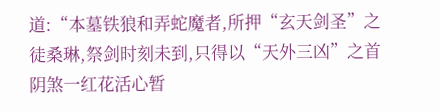道:“本墓铁狼和弄蛇魔者,所押“玄天剑圣”之徒桑琳,祭剑时刻未到,只得以“天外三凶”之首阴煞一红花活心暂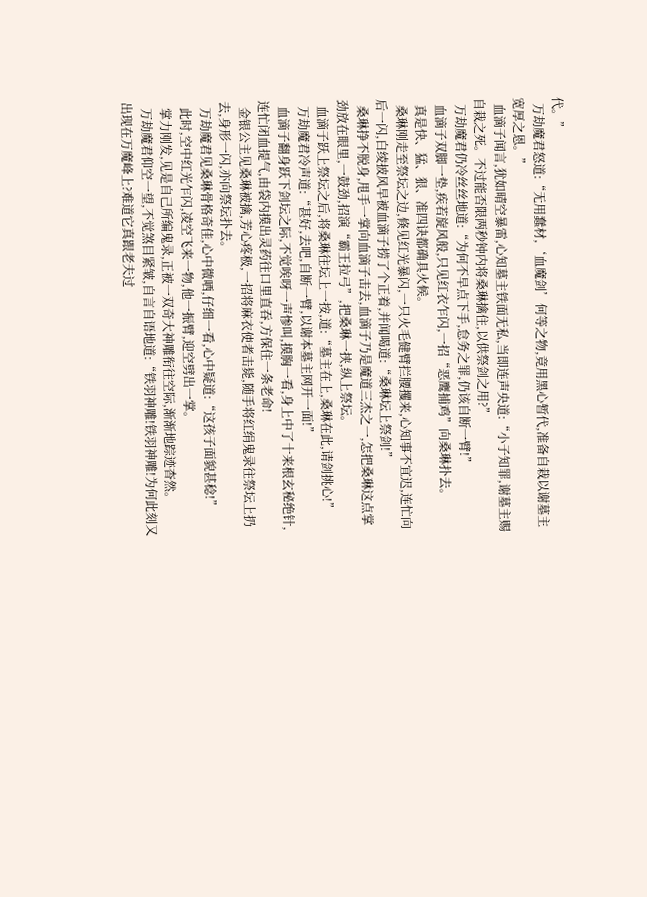代。”
  万劫魔君怒道:“无用蠢材,‘血魔剑’何等之物,竟用黑心暂代,准备自栽以谢墓主宽厚之恩。”
  血滴子闻言,犹如晴空暴雷,心知墓主铁面无私,当即连声央道:“小子知罪,谢墓主赐自栽之死。不过能否限两秒钟内将桑琳擒住,以供祭剑之用?”
  万劫魔君仍冷丝丝地道:“为何不早点下手,怠务之罪,仍该自断一臂!”
  血滴子双脚一垫,疾若旋风般,只见红衣乍闪,一招“恶鹰捕鸡”向桑琳扑去。
  真是快、猛、狠、准四诀都确具火候。
  桑琳刚走至祭坛之边,倏见红光暴闪,一只火毛健臂拦腰攫来,心知事不宜迟,连忙向后一闪,白绫披风早被血滴子捞了个正着,并闻喝道:“桑琳坛上祭剑!”
  桑琳挣不脱身,甩手一掌向血滴子击去,血滴子乃是魔道三杰之一,怎把桑琳这点掌劲放在眼里,一鼓劲,招演“霸王拉弓”,把桑琳一挟,纵上祭坛。
  血滴子跃上祭坛之后,将桑琳往坛上一按,道:“墓主在上,桑琳在此,请剑挑心!”
  万劫魔君冷声道:“甚好,去吧,自断一臂,以谢本墓主网开一面!”
  血滴子翻身跃下剑坛之际,不觉唉呀一声惨叫,摸胸一看,身上中了十来根玄秘绝针,连忙闭血提气,由袋内摸出灵药往口里直吞,方保住一条老命!
  金银公主见桑琳被擒,芳心疼极,一招将麻衣使者击毙,随手将红绢鬼录往祭坛上扔去,身形一闪,亦向祭坛扑去。
  万劫魔君见桑琳骨格奇佳,心中微哂,仔细一看,心中疑道:“这孩子面貌甚稔!”
  此时,空中红光乍闪,凌空飞来一物,他一振臂,迎空劈出一掌。
  掌力刚发,见是自己所编鬼录,正被一双奇大神雕衔往空际,渐渐地踪迹杳然。
  万劫魔君仰空一望,不觉煞目紧皱,自言自语地道:“铁羽神雕!铁羽神雕!为何此刻又出现在万魔峰上?难道它真跟老夫过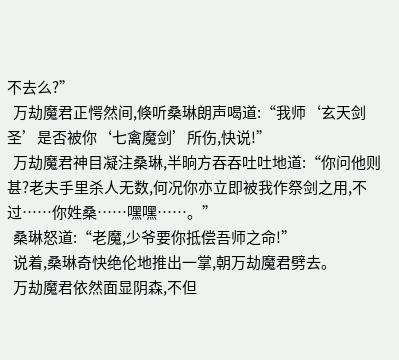不去么?”
  万劫魔君正愕然间,倏听桑琳朗声喝道:“我师‘玄天剑圣’是否被你‘七禽魔剑’所伤,快说!”
  万劫魔君神目凝注桑琳,半晌方吞吞吐吐地道:“你问他则甚?老夫手里杀人无数,何况你亦立即被我作祭剑之用,不过……你姓桑……嘿嘿……。”
  桑琳怒道:“老魔,少爷要你抵偿吾师之命!”
  说着,桑琳奇快绝伦地推出一掌,朝万劫魔君劈去。
  万劫魔君依然面显阴森,不但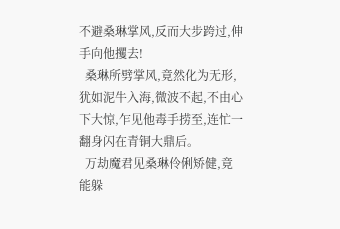不避桑琳掌风,反而大步跨过,伸手向他攫去!
  桑琳所劈掌风,竟然化为无形,犹如泥牛入海,微波不起,不由心下大惊,乍见他毒手捞至,连忙一翻身闪在青铜大鼎后。
  万劫魔君见桑琳伶俐矫健,竟能躲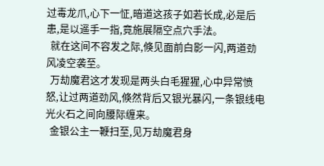过毒龙爪,心下一怔,暗道这孩子如若长成,必是后患,是以遥手一指,竟施展隔空点穴手法。
  就在这间不容发之际,倏见面前白影一闪,两道劲风凌空袭至。
  万劫魔君这才发现是两头白毛猩猩,心中异常愤怒,让过两道劲风,倏然背后又银光暴闪,一条银线电光火石之间向腰际缠来。
  金银公主一鞭扫至,见万劫魔君身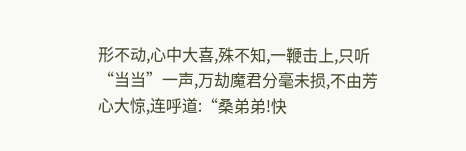形不动,心中大喜,殊不知,一鞭击上,只听“当当”一声,万劫魔君分毫未损,不由芳心大惊,连呼道:“桑弟弟!快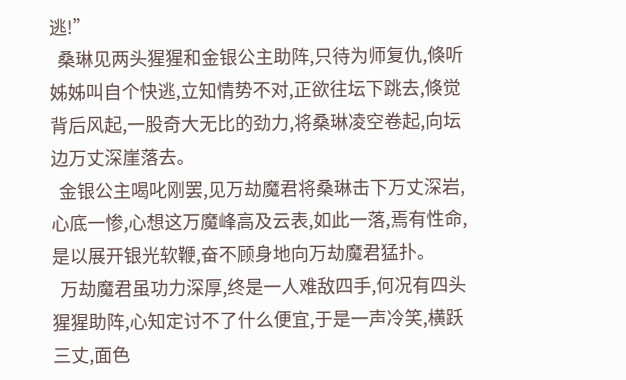逃!”
  桑琳见两头猩猩和金银公主助阵,只待为师复仇,倏听姊姊叫自个快逃,立知情势不对,正欲往坛下跳去,倏觉背后风起,一股奇大无比的劲力,将桑琳凌空卷起,向坛边万丈深崖落去。
  金银公主喝叱刚罢,见万劫魔君将桑琳击下万丈深岩,心底一惨,心想这万魔峰高及云表,如此一落,焉有性命,是以展开银光软鞭,奋不顾身地向万劫魔君猛扑。
  万劫魔君虽功力深厚,终是一人难敌四手,何况有四头猩猩助阵,心知定讨不了什么便宜,于是一声冷笑,横跃三丈,面色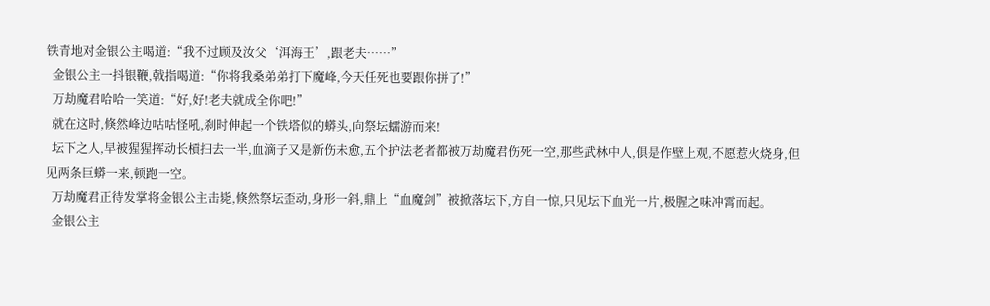铁青地对金银公主喝道:“我不过顾及汝父‘洱海王’,跟老夫……”
  金银公主一抖银鞭,戟指喝道:“你将我桑弟弟打下魔峰,今天任死也要跟你拼了!”
  万劫魔君哈哈一笑道:“好,好!老夫就成全你吧!”
  就在这时,倏然峰边咕咕怪吼,刹时伸起一个铁塔似的蟒头,向祭坛蠕游而来!
  坛下之人,早被猩猩挥动长槓扫去一半,血滴子又是新伤未愈,五个护法老者都被万劫魔君伤死一空,那些武林中人,俱是作壁上观,不愿惹火烧身,但见两条巨蟒一来,顿跑一空。
  万劫魔君正待发掌将金银公主击毙,倏然祭坛歪动,身形一斜,鼎上“血魔剑”被掀落坛下,方自一惊,只见坛下血光一片,极腥之味冲霄而起。
  金银公主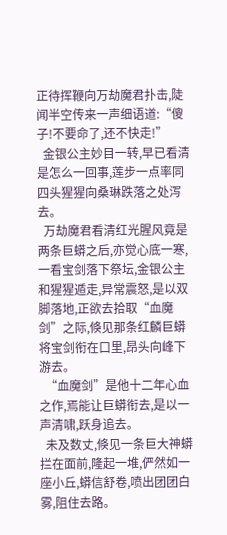正待挥鞭向万劫魔君扑击,陡闻半空传来一声细语道:“傻子!不要命了,还不快走!”
  金银公主妙目一转,早已看清是怎么一回事,莲步一点率同四头猩猩向桑琳跌落之处泻去。
  万劫魔君看清红光腥风竟是两条巨蟒之后,亦觉心底一寒,一看宝剑落下祭坛,金银公主和猩猩遁走,异常震怒,是以双脚落地,正欲去拾取“血魔剑”之际,倏见那条红麟巨蟒将宝剑衔在口里,昂头向峰下游去。
  “血魔剑”是他十二年心血之作,焉能让巨蟒衔去,是以一声清啸,跃身追去。
  未及数丈,倏见一条巨大神蟒拦在面前,隆起一堆,俨然如一座小丘,蟒信舒卷,喷出团团白雾,阻住去路。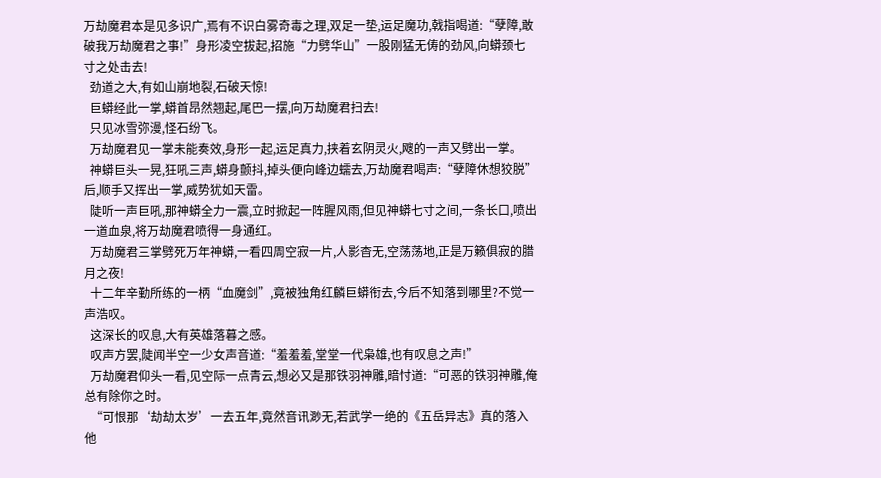万劫魔君本是见多识广,焉有不识白雾奇毒之理,双足一垫,运足魔功,戟指喝道:“孽障,敢破我万劫魔君之事!”身形凌空拔起,招施“力劈华山”一股刚猛无俦的劲风,向蟒颈七寸之处击去!
  劲道之大,有如山崩地裂,石破天惊!
  巨蟒经此一掌,蟒首昂然翘起,尾巴一摆,向万劫魔君扫去!
  只见冰雪弥漫,怪石纷飞。
  万劫魔君见一掌未能奏效,身形一起,运足真力,挟着玄阴灵火,飕的一声又劈出一掌。
  神蟒巨头一晃,狂吼三声,蟒身颤抖,掉头便向峰边蠕去,万劫魔君喝声:“孽障休想狡脱”后,顺手又挥出一掌,威势犹如天雷。
  陡听一声巨吼,那神蟒全力一震,立时掀起一阵腥风雨,但见神蟒七寸之间,一条长口,喷出一道血泉,将万劫魔君喷得一身通红。
  万劫魔君三掌劈死万年神蟒,一看四周空寂一片,人影杳无,空荡荡地,正是万籁俱寂的腊月之夜!
  十二年辛勤所练的一柄“血魔剑”,竟被独角红麟巨蟒衔去,今后不知落到哪里?不觉一声浩叹。
  这深长的叹息,大有英雄落暮之感。
  叹声方罢,陡闻半空一少女声音道:“羞羞羞,堂堂一代枭雄,也有叹息之声!”
  万劫魔君仰头一看,见空际一点青云,想必又是那铁羽神雕,暗忖道:“可恶的铁羽神雕,俺总有除你之时。
  “可恨那‘劫劫太岁’一去五年,竟然音讯渺无,若武学一绝的《五岳异志》真的落入他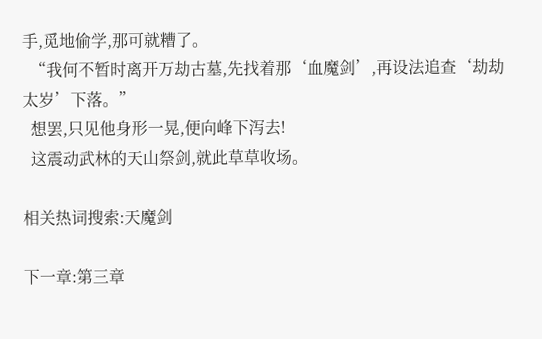手,觅地偷学,那可就糟了。
  “我何不暂时离开万劫古墓,先找着那‘血魔剑’,再设法追查‘劫劫太岁’下落。”
  想罢,只见他身形一晃,便向峰下泻去!
  这震动武林的天山祭剑,就此草草收场。

相关热词搜索:天魔剑

下一章:第三章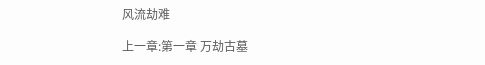风流劫难

上一章:第一章 万劫古墓